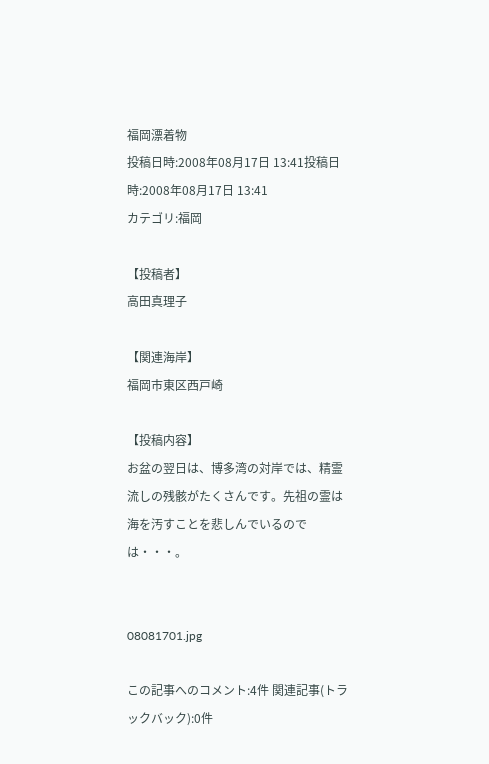福岡漂着物
投稿日時:2008年08月17日 13:41投稿日時:2008年08月17日 13:41
カテゴリ:福岡

【投稿者】
高田真理子

【関連海岸】
福岡市東区西戸崎

【投稿内容】
お盆の翌日は、博多湾の対岸では、精霊流しの残骸がたくさんです。先祖の霊は海を汚すことを悲しんでいるのでは・・・。


08081701.jpg

この記事へのコメント:4件 関連記事(トラックバック):0件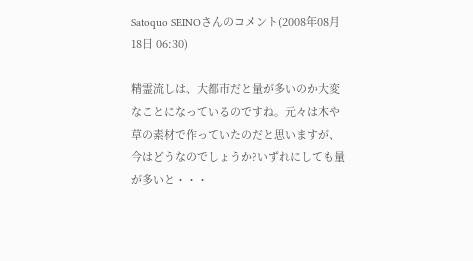Satoquo SEINOさんのコメント(2008年08月18日 06:30)

精霊流しは、大都市だと量が多いのか大変なことになっているのですね。元々は木や草の素材で作っていたのだと思いますが、今はどうなのでしょうか?いずれにしても量が多いと・・・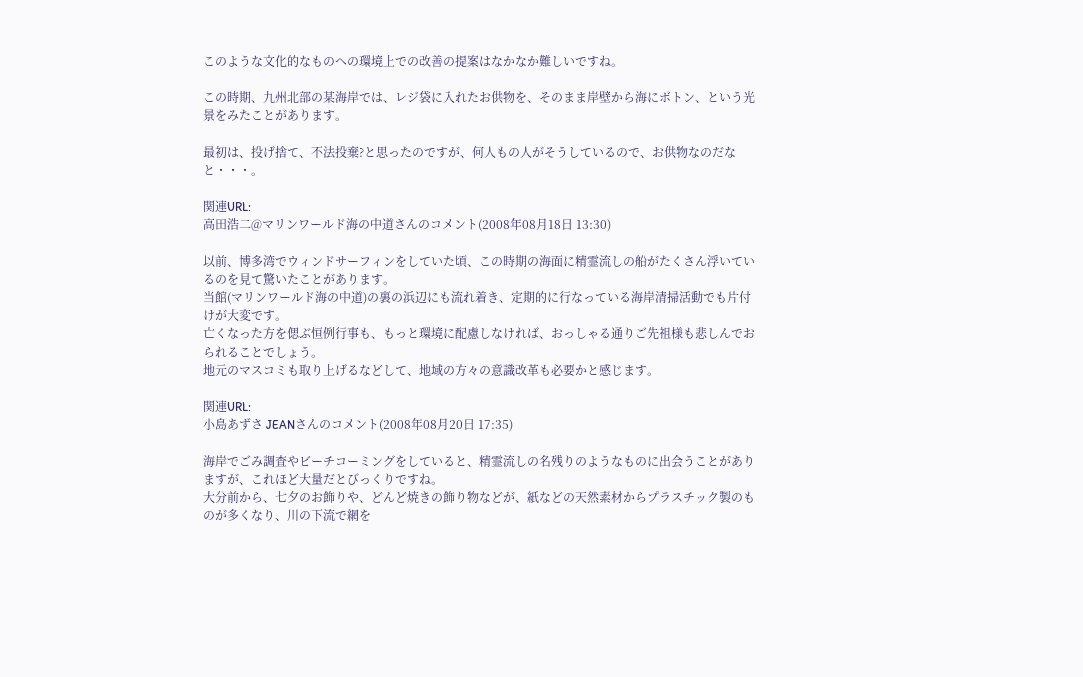このような文化的なものへの環境上での改善の提案はなかなか難しいですね。

この時期、九州北部の某海岸では、レジ袋に入れたお供物を、そのまま岸壁から海にボトン、という光景をみたことがあります。

最初は、投げ捨て、不法投棄?と思ったのですが、何人もの人がそうしているので、お供物なのだなと・・・。

関連URL:
高田浩二@マリンワールド海の中道さんのコメント(2008年08月18日 13:30)

以前、博多湾でウィンドサーフィンをしていた頃、この時期の海面に精霊流しの船がたくさん浮いているのを見て驚いたことがあります。
当館(マリンワールド海の中道)の裏の浜辺にも流れ着き、定期的に行なっている海岸清掃活動でも片付けが大変です。
亡くなった方を偲ぶ恒例行事も、もっと環境に配慮しなければ、おっしゃる通りご先祖様も悲しんでおられることでしょう。
地元のマスコミも取り上げるなどして、地域の方々の意識改革も必要かと感じます。

関連URL:
小島あずさ JEANさんのコメント(2008年08月20日 17:35)

海岸でごみ調査やビーチコーミングをしていると、精霊流しの名残りのようなものに出会うことがありますが、これほど大量だとびっくりですね。
大分前から、七夕のお飾りや、どんど焼きの飾り物などが、紙などの天然素材からプラスチック製のものが多くなり、川の下流で網を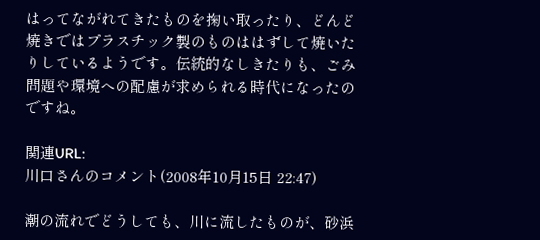はってながれてきたものを掬い取ったり、どんど焼きではプラスチック製のものははずして焼いたりしているようです。伝統的なしきたりも、ごみ問題や環境への配慮が求められる時代になったのですね。

関連URL:
川口さんのコメント(2008年10月15日 22:47)

潮の流れでどうしても、川に流したものが、砂浜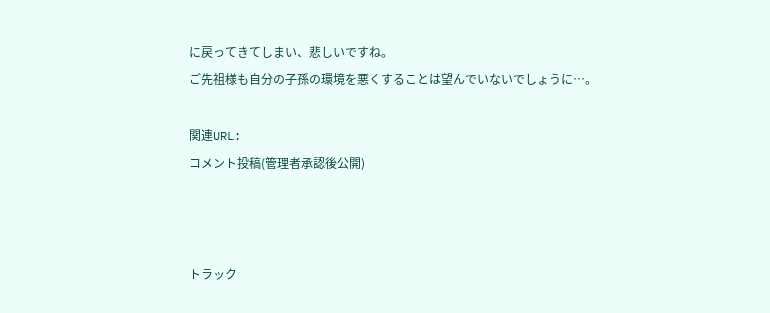に戻ってきてしまい、悲しいですね。
ご先祖様も自分の子孫の環境を悪くすることは望んでいないでしょうに…。

関連URL:
コメント投稿(管理者承認後公開)



トラック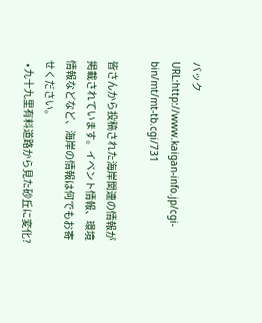バック
URL:http://www.kaigan-info.jp/cgi-bin/mt/mt-tb.cgi/731

皆さんから投稿された海岸関連の情報が掲載されています。イベント情報、環境情報などなど、海岸の情報は何でもお寄せください。
  • 九十九里有料道路から見た砂丘に変化?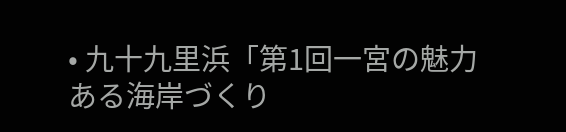• 九十九里浜「第1回一宮の魅力ある海岸づくり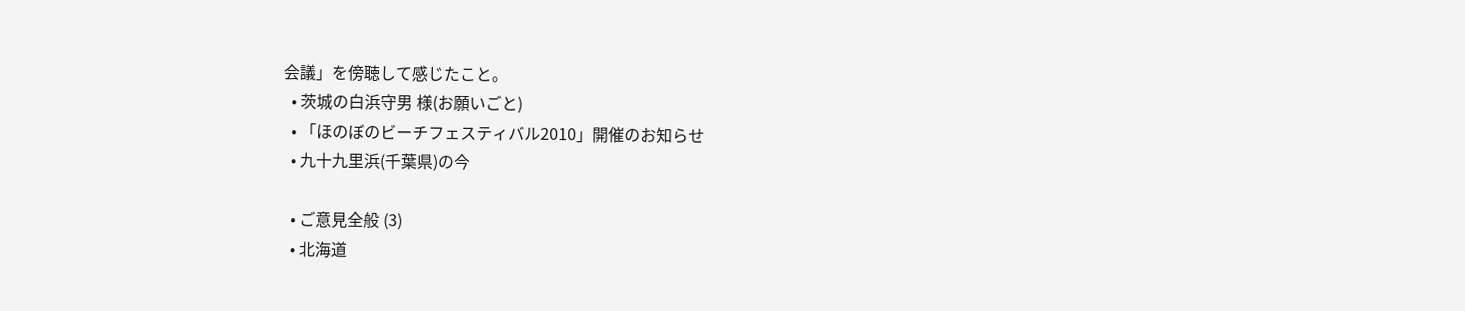会議」を傍聴して感じたこと。
  • 茨城の白浜守男 様(お願いごと)
  • 「ほのぼのビーチフェスティバル2010」開催のお知らせ
  • 九十九里浜(千葉県)の今

  • ご意見全般 (3)
  • 北海道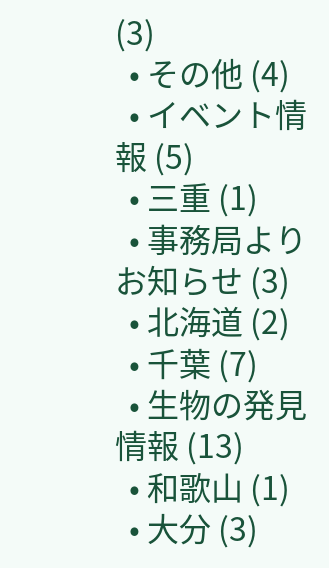(3)
  • その他 (4)
  • イベント情報 (5)
  • 三重 (1)
  • 事務局よりお知らせ (3)
  • 北海道 (2)
  • 千葉 (7)
  • 生物の発見情報 (13)
  • 和歌山 (1)
  • 大分 (3)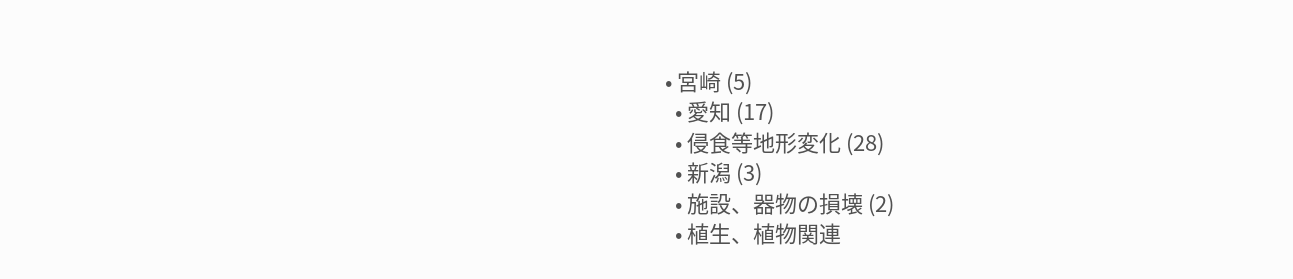• 宮崎 (5)
  • 愛知 (17)
  • 侵食等地形変化 (28)
  • 新潟 (3)
  • 施設、器物の損壊 (2)
  • 植生、植物関連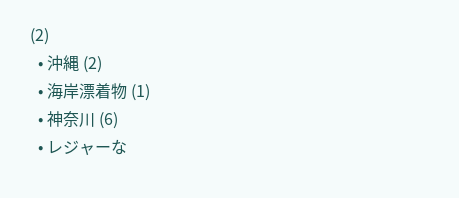(2)
  • 沖縄 (2)
  • 海岸漂着物 (1)
  • 神奈川 (6)
  • レジャーな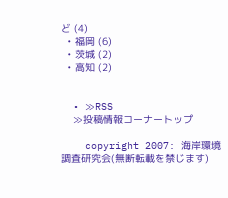ど (4)
  • 福岡 (6)
  • 茨城 (2)
  • 高知 (2)


  • ≫RSS
    ≫投稿情報コーナートップ

    copyright 2007: 海岸環境調査研究会(無断転載を禁じます)